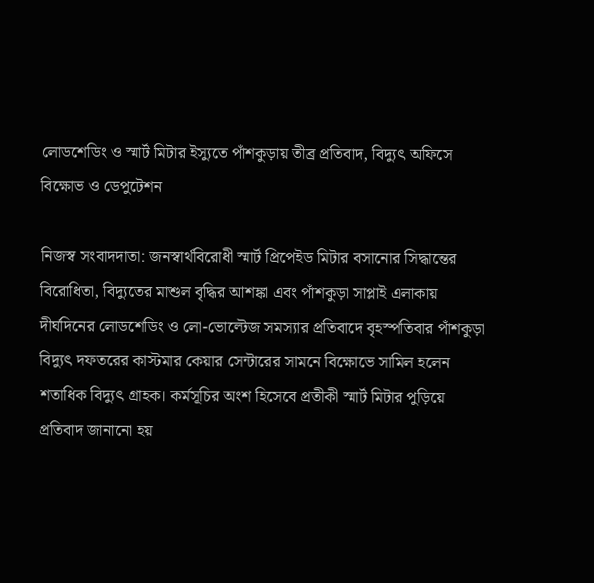লোডশেডিং ও স্মার্ট মিটার ইস্যুতে পাঁশকুড়ায় তীব্র প্রতিবাদ, বিদ্যুৎ অফিসে বিক্ষোভ ও ডেপুটেশন

নিজস্ব সংবাদদাতা: জনস্বার্থবিরোধী স্মার্ট প্রিপেইড মিটার বসানোর সিদ্ধান্তের বিরোধিতা, বিদ্যুতের মাশুল বৃদ্ধির আশঙ্কা এবং পাঁশকুড়া সাপ্লাই এলাকায় দীর্ঘদিনের লোডশেডিং ও লো-ভোল্টেজ সমস্যার প্রতিবাদে বৃহস্পতিবার পাঁশকুড়া বিদ্যুৎ দফতরের কাস্টমার কেয়ার সেন্টারের সামনে বিক্ষোভে সামিল হলেন শতাধিক বিদ্যুৎ গ্রাহক। কর্মসূচির অংশ হিসেবে প্রতীকী স্মার্ট মিটার পুড়িয়ে প্রতিবাদ জানানো হয়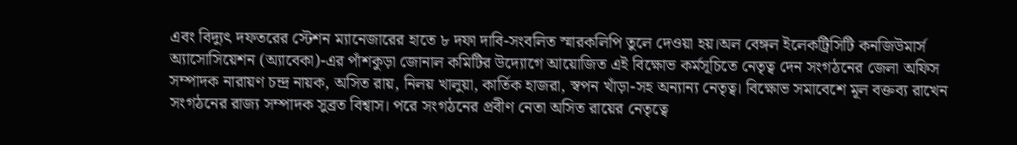এবং বিদ্যুৎ দফতরের স্টেশন ম্যানেজারের হাতে ৮ দফা দাবি-সংবলিত স্মারকলিপি তুলে দেওয়া হয়।অল বেঙ্গল ইলেকট্রিসিটি কনজিউমার্স অ্যাসোসিয়েশন (অ্যাবেকা)-এর পাঁশকুড়া জোনাল কমিটির উদ্যোগে আয়োজিত এই বিক্ষোভ কর্মসূচিতে নেতৃত্ব দেন সংগঠনের জেলা অফিস সম্পাদক নারায়ণ চন্দ্র নায়ক, অসিত রায়, নিলয় খালুয়া, কার্তিক হাজরা, স্বপন খাঁড়া-সহ অন্যান্য নেতৃত্ব। বিক্ষোভ সমাবেশে মূল বক্তব্য রাখেন সংগঠনের রাজ্য সম্পাদক সুব্রত বিশ্বাস। পরে সংগঠনের প্রবীণ নেতা অসিত রায়ের নেতৃত্বে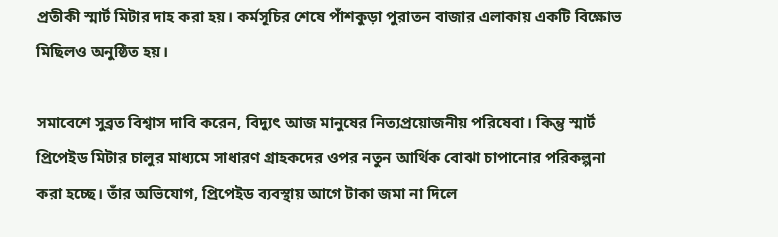প্রতীকী স্মার্ট মিটার দাহ করা হয়। কর্মসূচির শেষে পাঁশকুড়া পুরাতন বাজার এলাকায় একটি বিক্ষোভ মিছিলও অনুষ্ঠিত হয়।

সমাবেশে সুব্রত বিশ্বাস দাবি করেন, বিদ্যুৎ আজ মানুষের নিত্যপ্রয়োজনীয় পরিষেবা। কিন্তু স্মার্ট প্রিপেইড মিটার চালুর মাধ্যমে সাধারণ গ্রাহকদের ওপর নতুন আর্থিক বোঝা চাপানোর পরিকল্পনা করা হচ্ছে। তাঁর অভিযোগ, প্রিপেইড ব্যবস্থায় আগে টাকা জমা না দিলে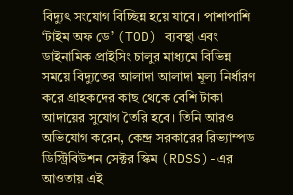বিদ্যুৎ সংযোগ বিচ্ছিন্ন হয়ে যাবে। পাশাপাশি ‘টাইম অফ ডে’ (TOD) ব্যবস্থা এবং ডাইনামিক প্রাইসিং চালুর মাধ্যমে বিভিন্ন সময়ে বিদ্যুতের আলাদা আলাদা মূল্য নির্ধারণ করে গ্রাহকদের কাছ থেকে বেশি টাকা আদায়ের সুযোগ তৈরি হবে। তিনি আরও অভিযোগ করেন, কেন্দ্র সরকারের রিভ্যাম্পড ডিস্ট্রিবিউশন সেক্টর স্কিম (RDSS)-এর আওতায় এই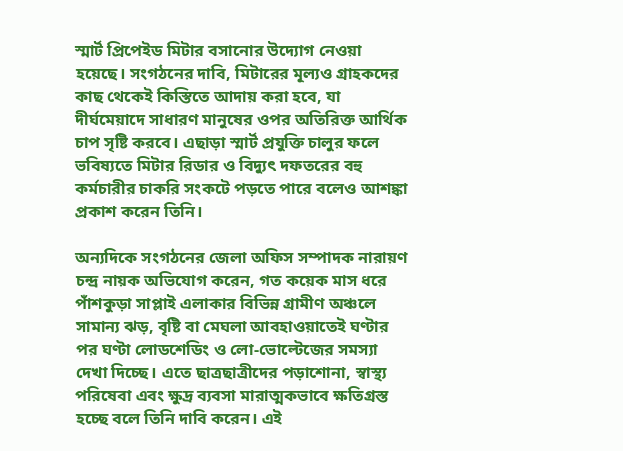স্মার্ট প্রিপেইড মিটার বসানোর উদ্যোগ নেওয়া হয়েছে। সংগঠনের দাবি, মিটারের মূল্যও গ্রাহকদের কাছ থেকেই কিস্তিতে আদায় করা হবে, যা দীর্ঘমেয়াদে সাধারণ মানুষের ওপর অতিরিক্ত আর্থিক চাপ সৃষ্টি করবে। এছাড়া স্মার্ট প্রযুক্তি চালুর ফলে ভবিষ্যতে মিটার রিডার ও বিদ্যুৎ দফতরের বহু কর্মচারীর চাকরি সংকটে পড়তে পারে বলেও আশঙ্কা প্রকাশ করেন তিনি।

অন্যদিকে সংগঠনের জেলা অফিস সম্পাদক নারায়ণ চন্দ্র নায়ক অভিযোগ করেন, গত কয়েক মাস ধরে পাঁশকুড়া সাপ্লাই এলাকার বিভিন্ন গ্রামীণ অঞ্চলে সামান্য ঝড়, বৃষ্টি বা মেঘলা আবহাওয়াতেই ঘণ্টার পর ঘণ্টা লোডশেডিং ও লো-ভোল্টেজের সমস্যা দেখা দিচ্ছে। এতে ছাত্রছাত্রীদের পড়াশোনা, স্বাস্থ্য পরিষেবা এবং ক্ষুদ্র ব্যবসা মারাত্মকভাবে ক্ষতিগ্রস্ত হচ্ছে বলে তিনি দাবি করেন। এই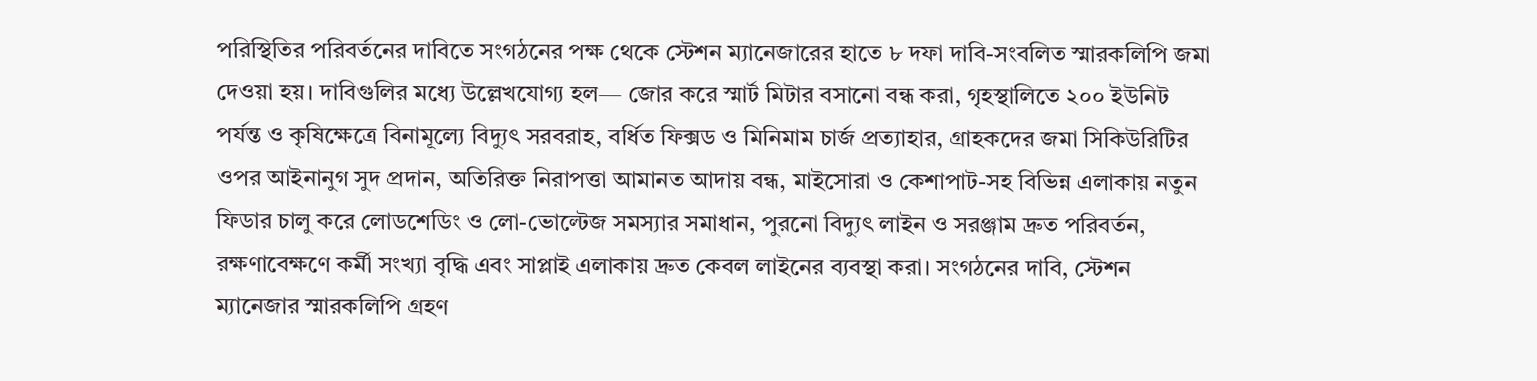পরিস্থিতির পরিবর্তনের দাবিতে সংগঠনের পক্ষ থেকে স্টেশন ম্যানেজারের হাতে ৮ দফা দাবি-সংবলিত স্মারকলিপি জমা দেওয়া হয়। দাবিগুলির মধ্যে উল্লেখযোগ্য হল— জোর করে স্মার্ট মিটার বসানো বন্ধ করা, গৃহস্থালিতে ২০০ ইউনিট পর্যন্ত ও কৃষিক্ষেত্রে বিনামূল্যে বিদ্যুৎ সরবরাহ, বর্ধিত ফিক্সড ও মিনিমাম চার্জ প্রত্যাহার, গ্রাহকদের জমা সিকিউরিটির ওপর আইনানুগ সুদ প্রদান, অতিরিক্ত নিরাপত্তা আমানত আদায় বন্ধ, মাইসোরা ও কেশাপাট-সহ বিভিন্ন এলাকায় নতুন ফিডার চালু করে লোডশেডিং ও লো-ভোল্টেজ সমস্যার সমাধান, পুরনো বিদ্যুৎ লাইন ও সরঞ্জাম দ্রুত পরিবর্তন, রক্ষণাবেক্ষণে কর্মী সংখ্যা বৃদ্ধি এবং সাপ্লাই এলাকায় দ্রুত কেবল লাইনের ব্যবস্থা করা। সংগঠনের দাবি, স্টেশন ম্যানেজার স্মারকলিপি গ্রহণ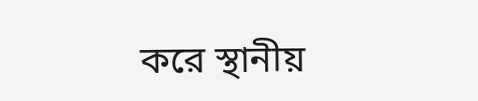করে স্থানীয়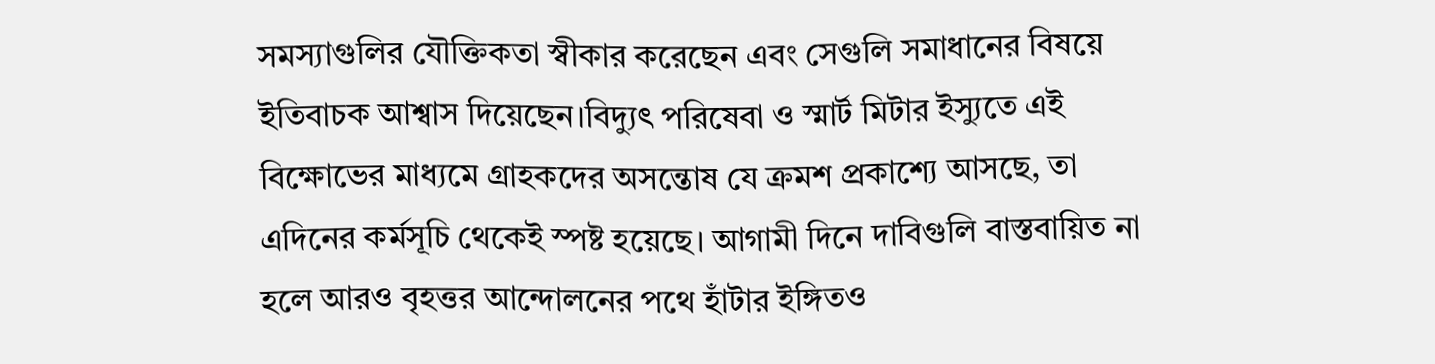সমস্যাগুলির যৌক্তিকতা স্বীকার করেছেন এবং সেগুলি সমাধানের বিষয়ে ইতিবাচক আশ্বাস দিয়েছেন।বিদ্যুৎ পরিষেবা ও স্মার্ট মিটার ইস্যুতে এই বিক্ষোভের মাধ্যমে গ্রাহকদের অসন্তোষ যে ক্রমশ প্রকাশ্যে আসছে, তা এদিনের কর্মসূচি থেকেই স্পষ্ট হয়েছে। আগামী দিনে দাবিগুলি বাস্তবায়িত না হলে আরও বৃহত্তর আন্দোলনের পথে হাঁটার ইঙ্গিতও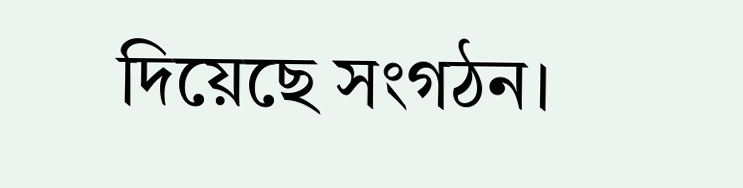দিয়েছে সংগঠন।